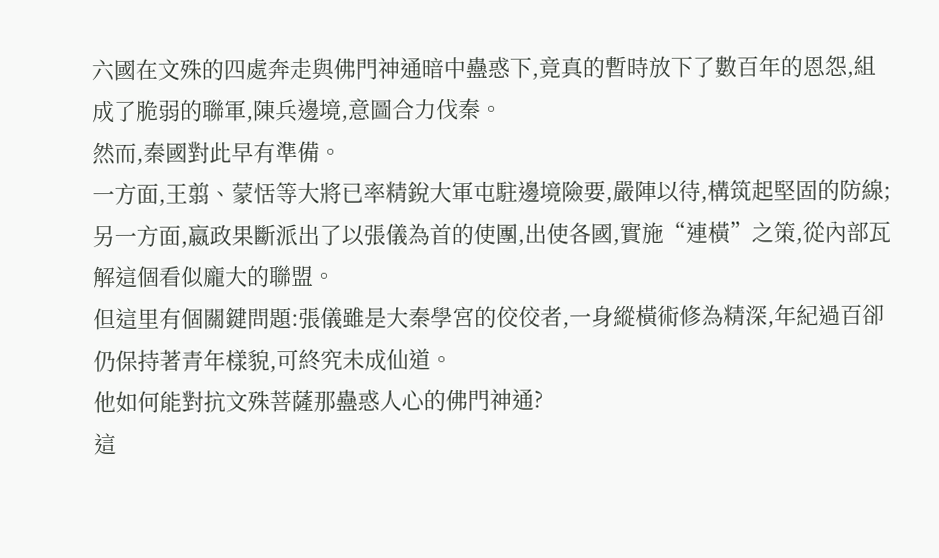六國在文殊的四處奔走與佛門神通暗中蠱惑下,竟真的暫時放下了數百年的恩怨,組成了脆弱的聯軍,陳兵邊境,意圖合力伐秦。
然而,秦國對此早有準備。
一方面,王翦、蒙恬等大將已率精銳大軍屯駐邊境險要,嚴陣以待,構筑起堅固的防線;
另一方面,嬴政果斷派出了以張儀為首的使團,出使各國,實施“連橫”之策,從內部瓦解這個看似龐大的聯盟。
但這里有個關鍵問題:張儀雖是大秦學宮的佼佼者,一身縱橫術修為精深,年紀過百卻仍保持著青年樣貌,可終究未成仙道。
他如何能對抗文殊菩薩那蠱惑人心的佛門神通?
這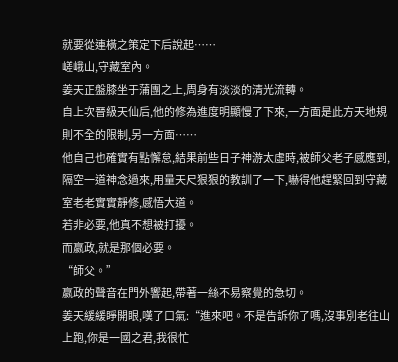就要從連橫之策定下后說起……
嵯峨山,守藏室內。
姜天正盤膝坐于蒲團之上,周身有淡淡的清光流轉。
自上次晉級天仙后,他的修為進度明顯慢了下來,一方面是此方天地規則不全的限制,另一方面……
他自己也確實有點懈怠,結果前些日子神游太虛時,被師父老子感應到,隔空一道神念過來,用量天尺狠狠的教訓了一下,嚇得他趕緊回到守藏室老老實實靜修,感悟大道。
若非必要,他真不想被打擾。
而嬴政,就是那個必要。
“師父。”
嬴政的聲音在門外響起,帶著一絲不易察覺的急切。
姜天緩緩睜開眼,嘆了口氣:“進來吧。不是告訴你了嗎,沒事別老往山上跑,你是一國之君,我很忙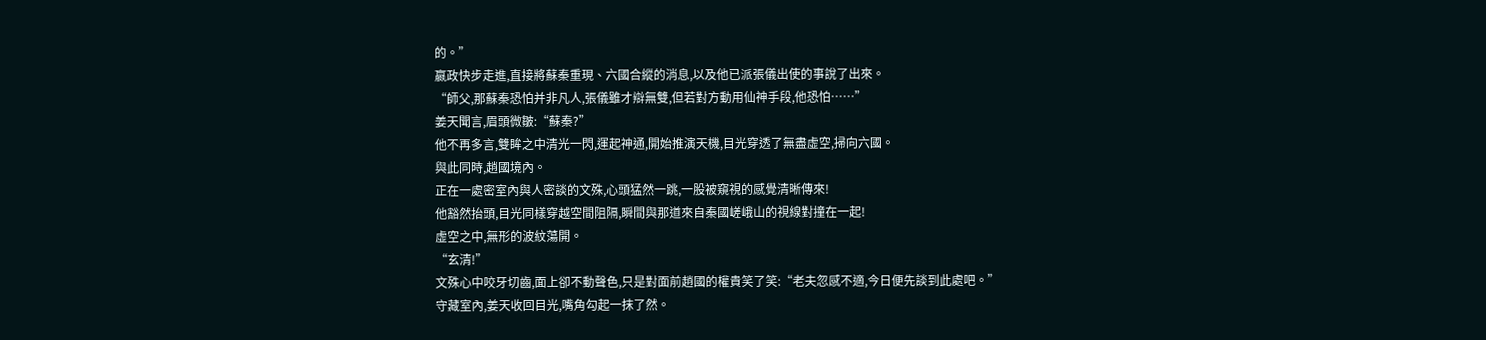的。”
嬴政快步走進,直接將蘇秦重現、六國合縱的消息,以及他已派張儀出使的事說了出來。
“師父,那蘇秦恐怕并非凡人,張儀雖才辯無雙,但若對方動用仙神手段,他恐怕……”
姜天聞言,眉頭微皺:“蘇秦?”
他不再多言,雙眸之中清光一閃,運起神通,開始推演天機,目光穿透了無盡虛空,掃向六國。
與此同時,趙國境內。
正在一處密室內與人密談的文殊,心頭猛然一跳,一股被窺視的感覺清晰傳來!
他豁然抬頭,目光同樣穿越空間阻隔,瞬間與那道來自秦國嵯峨山的視線對撞在一起!
虛空之中,無形的波紋蕩開。
“玄清!”
文殊心中咬牙切齒,面上卻不動聲色,只是對面前趙國的權貴笑了笑:“老夫忽感不適,今日便先談到此處吧。”
守藏室內,姜天收回目光,嘴角勾起一抹了然。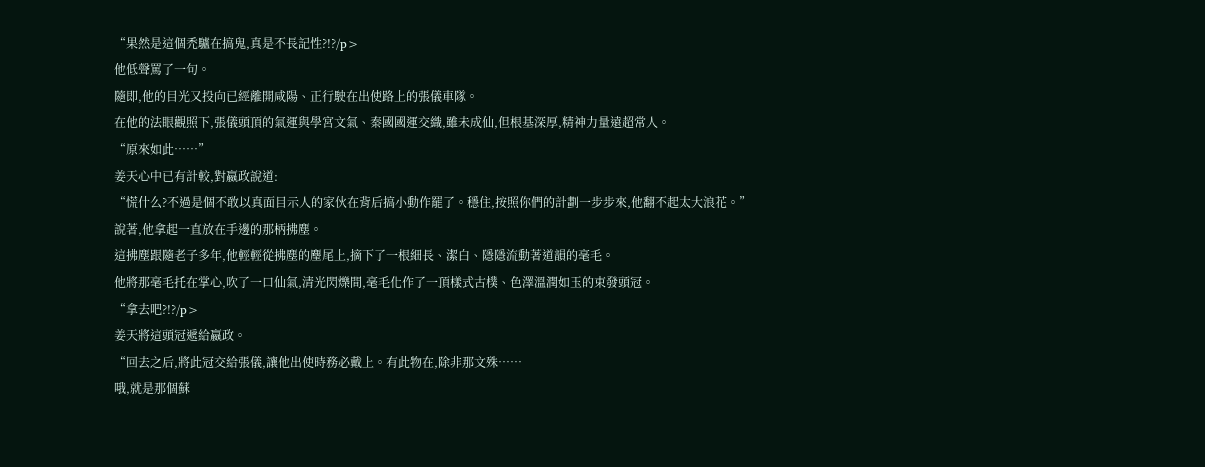“果然是這個禿驢在搞鬼,真是不長記性?!?/p>
他低聲罵了一句。
隨即,他的目光又投向已經離開咸陽、正行駛在出使路上的張儀車隊。
在他的法眼觀照下,張儀頭頂的氣運與學宮文氣、秦國國運交織,雖未成仙,但根基深厚,精神力量遠超常人。
“原來如此……”
姜天心中已有計較,對嬴政說道:
“慌什么?不過是個不敢以真面目示人的家伙在背后搞小動作罷了。穩住,按照你們的計劃一步步來,他翻不起太大浪花。”
說著,他拿起一直放在手邊的那柄拂塵。
這拂塵跟隨老子多年,他輕輕從拂塵的麈尾上,摘下了一根細長、潔白、隱隱流動著道韻的毫毛。
他將那毫毛托在掌心,吹了一口仙氣,清光閃爍間,毫毛化作了一頂樣式古樸、色澤溫潤如玉的束發頭冠。
“拿去吧?!?/p>
姜天將這頭冠遞給嬴政。
“回去之后,將此冠交給張儀,讓他出使時務必戴上。有此物在,除非那文殊……
哦,就是那個蘇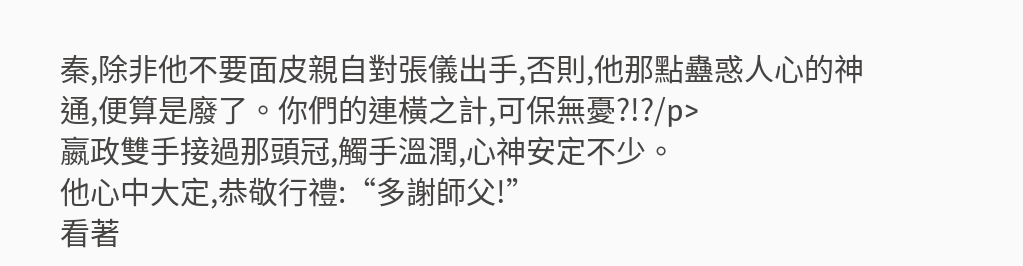秦,除非他不要面皮親自對張儀出手,否則,他那點蠱惑人心的神通,便算是廢了。你們的連橫之計,可保無憂?!?/p>
嬴政雙手接過那頭冠,觸手溫潤,心神安定不少。
他心中大定,恭敬行禮:“多謝師父!”
看著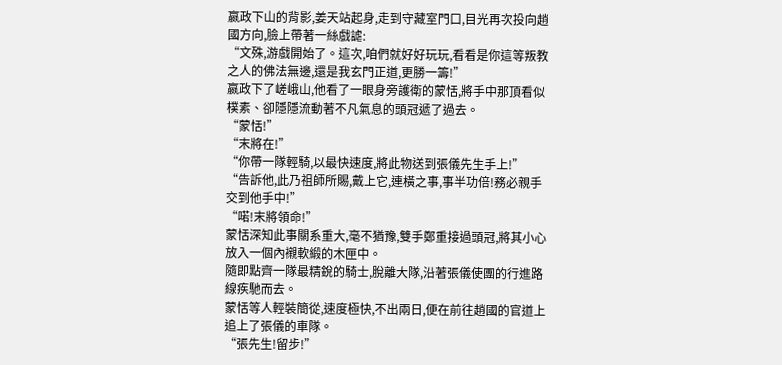嬴政下山的背影,姜天站起身,走到守藏室門口,目光再次投向趙國方向,臉上帶著一絲戲謔:
“文殊,游戲開始了。這次,咱們就好好玩玩,看看是你這等叛教之人的佛法無邊,還是我玄門正道,更勝一籌!”
嬴政下了嵯峨山,他看了一眼身旁護衛的蒙恬,將手中那頂看似樸素、卻隱隱流動著不凡氣息的頭冠遞了過去。
“蒙恬!”
“末將在!”
“你帶一隊輕騎,以最快速度,將此物送到張儀先生手上!”
“告訴他,此乃祖師所賜,戴上它,連橫之事,事半功倍!務必親手交到他手中!”
“喏!末將領命!”
蒙恬深知此事關系重大,毫不猶豫,雙手鄭重接過頭冠,將其小心放入一個內襯軟緞的木匣中。
隨即點齊一隊最精銳的騎士,脫離大隊,沿著張儀使團的行進路線疾馳而去。
蒙恬等人輕裝簡從,速度極快,不出兩日,便在前往趙國的官道上追上了張儀的車隊。
“張先生!留步!”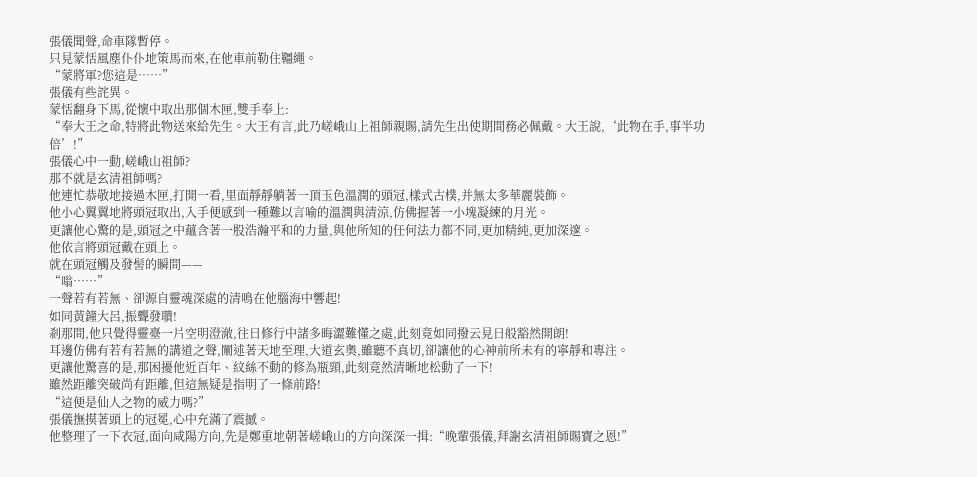張儀聞聲,命車隊暫停。
只見蒙恬風塵仆仆地策馬而來,在他車前勒住韁繩。
“蒙將軍?您這是……”
張儀有些詫異。
蒙恬翻身下馬,從懷中取出那個木匣,雙手奉上:
“奉大王之命,特將此物送來給先生。大王有言,此乃嵯峨山上祖師親賜,請先生出使期間務必佩戴。大王說,‘此物在手,事半功倍’!”
張儀心中一動,嵯峨山祖師?
那不就是玄清祖師嗎?
他連忙恭敬地接過木匣,打開一看,里面靜靜躺著一頂玉色溫潤的頭冠,樣式古樸,并無太多華麗裝飾。
他小心翼翼地將頭冠取出,入手便感到一種難以言喻的溫潤與清涼,仿佛握著一小塊凝練的月光。
更讓他心驚的是,頭冠之中蘊含著一股浩瀚平和的力量,與他所知的任何法力都不同,更加精純,更加深邃。
他依言將頭冠戴在頭上。
就在頭冠觸及發髻的瞬間——
“嗡……”
一聲若有若無、卻源自靈魂深處的清鳴在他腦海中響起!
如同黃鐘大呂,振聾發聵!
剎那間,他只覺得靈臺一片空明澄澈,往日修行中諸多晦澀難懂之處,此刻竟如同撥云見日般豁然開朗!
耳邊仿佛有若有若無的講道之聲,闡述著天地至理,大道玄奧,雖聽不真切,卻讓他的心神前所未有的寧靜和專注。
更讓他驚喜的是,那困擾他近百年、紋絲不動的修為瓶頸,此刻竟然清晰地松動了一下!
雖然距離突破尚有距離,但這無疑是指明了一條前路!
“這便是仙人之物的威力嗎?”
張儀撫摸著頭上的冠冕,心中充滿了震撼。
他整理了一下衣冠,面向咸陽方向,先是鄭重地朝著嵯峨山的方向深深一揖:“晚輩張儀,拜謝玄清祖師賜寶之恩!”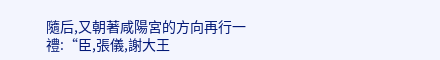隨后,又朝著咸陽宮的方向再行一禮:“臣,張儀,謝大王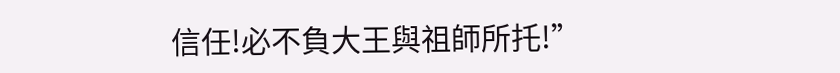信任!必不負大王與祖師所托!”